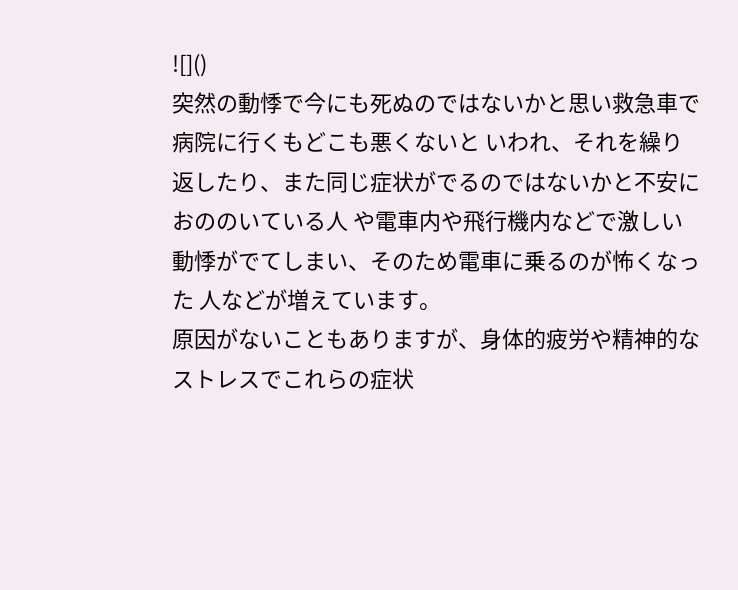![]()
突然の動悸で今にも死ぬのではないかと思い救急車で病院に行くもどこも悪くないと いわれ、それを繰り返したり、また同じ症状がでるのではないかと不安におののいている人 や電車内や飛行機内などで激しい動悸がでてしまい、そのため電車に乗るのが怖くなった 人などが増えています。
原因がないこともありますが、身体的疲労や精神的なストレスでこれらの症状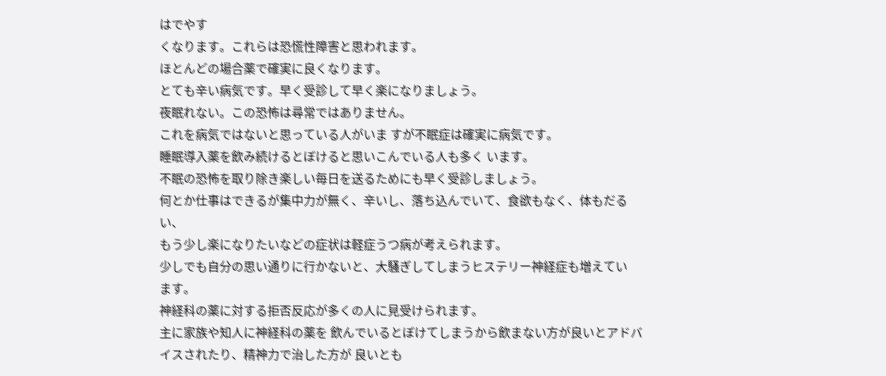はでやす
くなります。これらは恐慌性障害と思われます。
ほとんどの場合薬で確実に良くなります。
とても辛い病気です。早く受診して早く楽になりましょう。
夜眠れない。この恐怖は尋常ではありません。
これを病気ではないと思っている人がいま すが不眠症は確実に病気です。
睡眠導入薬を飲み続けるとぼけると思いこんでいる人も多く います。
不眠の恐怖を取り除き楽しい毎日を送るためにも早く受診しましょう。
何とか仕事はできるが集中力が無く、辛いし、落ち込んでいて、食欲もなく、体もだるい、
もう少し楽になりたいなどの症状は軽症うつ病が考えられます。
少しでも自分の思い通りに行かないと、大騒ぎしてしまうヒステリー神経症も増えてい
ます。
神経科の薬に対する拒否反応が多くの人に見受けられます。
主に家族や知人に神経科の薬を 飲んでいるとぼけてしまうから飲まない方が良いとアドバイスされたり、精神力で治した方が 良いとも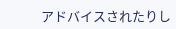アドバイスされたりし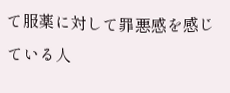て服薬に対して罪悪感を感じている人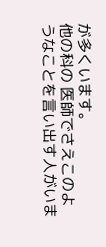が多くいます。
他の科の 医師でさえこのようなことを言い出す人がいま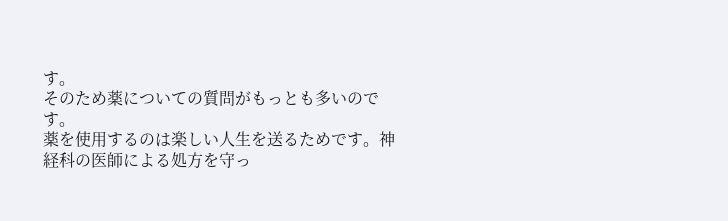す。
そのため薬についての質問がもっとも多いのです。
薬を使用するのは楽しい人生を送るためです。神経科の医師による処方を守っ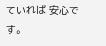ていれば 安心です。